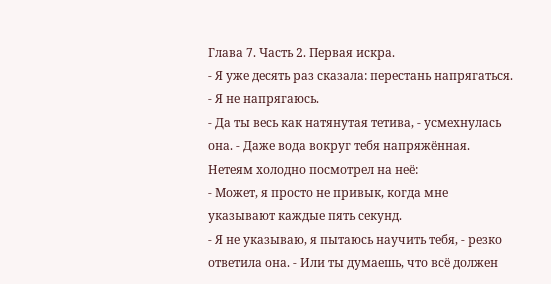Глава 7. Часть 2. Первая искра.
- Я уже десять раз сказала: перестань напрягаться.
- Я не напрягаюсь.
- Да ты весь как натянутая тетива, - усмехнулась она. - Даже вода вокруг тебя напряжённая.
Нетеям холодно посмотрел на неё:
- Может, я просто не привык, когда мне указывают каждые пять секунд.
- Я не указываю, я пытаюсь научить тебя, - резко ответила она. - Или ты думаешь, что всё должен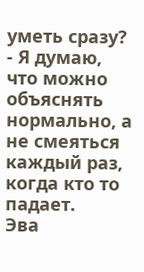уметь сразу?
- Я думаю, что можно объяснять нормально, а не смеяться каждый раз, когда кто то падает.
Эва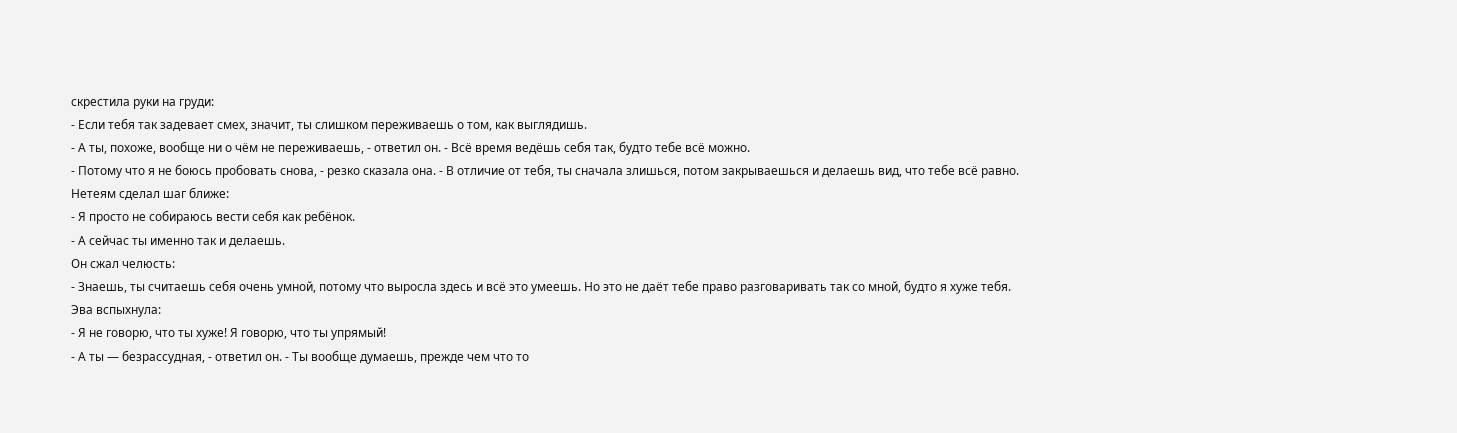скрестила руки на груди:
- Если тебя так задевает смех, значит, ты слишком переживаешь о том, как выглядишь.
- А ты, похоже, вообще ни о чём не переживаешь, - ответил он. - Всё время ведёшь себя так, будто тебе всё можно.
- Потому что я не боюсь пробовать снова, - резко сказала она. - В отличие от тебя, ты сначала злишься, потом закрываешься и делаешь вид, что тебе всё равно.
Нетеям сделал шаг ближе:
- Я просто не собираюсь вести себя как ребёнок.
- А сейчас ты именно так и делаешь.
Он сжал челюсть:
- Знаешь, ты считаешь себя очень умной, потому что выросла здесь и всё это умеешь. Но это не даёт тебе право разговаривать так со мной, будто я хуже тебя.
Эва вспыхнула:
- Я не говорю, что ты хуже! Я говорю, что ты упрямый!
- А ты — безрассудная, - ответил он. - Ты вообще думаешь, прежде чем что то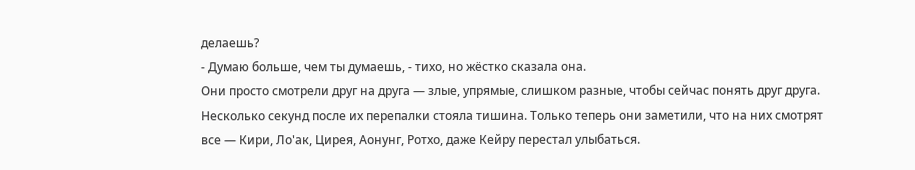делаешь?
- Думаю больше, чем ты думаешь, - тихо, но жёстко сказала она.
Они просто смотрели друг на друга — злые, упрямые, слишком разные, чтобы сейчас понять друг друга.
Несколько секунд после их перепалки стояла тишина. Только теперь они заметили, что на них смотрят все — Кири, Ло'ак, Цирея, Аонунг, Ротхо, даже Кейру перестал улыбаться.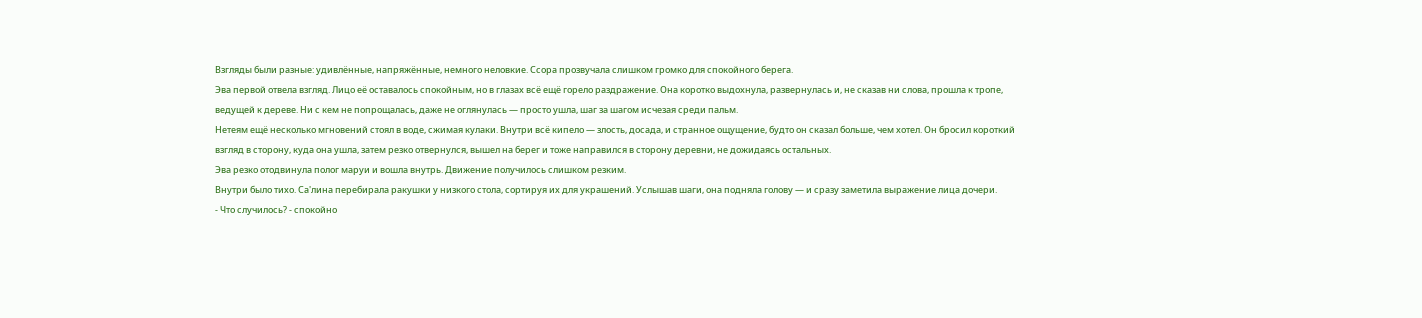Взгляды были разные: удивлённые, напряжённые, немного неловкие. Ссора прозвучала слишком громко для спокойного берега.
Эва первой отвела взгляд. Лицо её оставалось спокойным, но в глазах всё ещё горело раздражение. Она коротко выдохнула, развернулась и, не сказав ни слова, прошла к тропе, ведущей к дереве. Ни с кем не попрощалась, даже не оглянулась — просто ушла, шаг за шагом исчезая среди пальм.
Нетеям ещё несколько мгновений стоял в воде, сжимая кулаки. Внутри всё кипело — злость, досада, и странное ощущение, будто он сказал больше, чем хотел. Он бросил короткий взгляд в сторону, куда она ушла, затем резко отвернулся, вышел на берег и тоже направился в сторону деревни, не дожидаясь остальных.
Эва резко отодвинула полог маруи и вошла внутрь. Движение получилось слишком резким.
Внутри было тихо. Са'лина перебирала ракушки у низкого стола, сортируя их для украшений. Услышав шаги, она подняла голову — и сразу заметила выражение лица дочери.
- Что случилось? - спокойно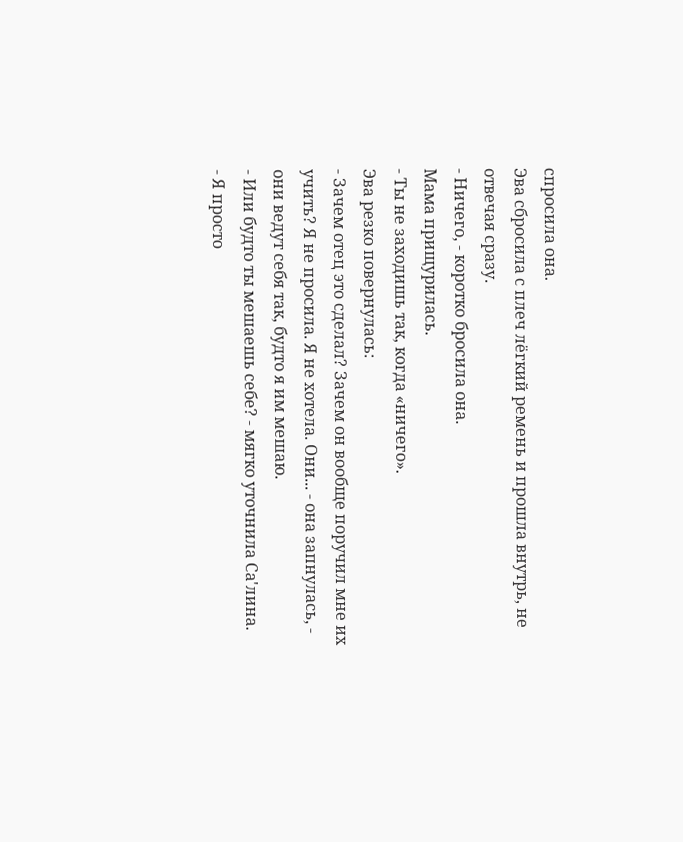спросила она.
Эва сбросила с плеч лёгкий ремень и прошла внутрь, не отвечая сразу.
- Ничего, - коротко бросила она.
Мама прищурилась.
- Ты не заходишь так, когда «ничего».
Эва резко повернулась:
- Зачем отец это сделал? Зачем он вообще поручил мне их учить? Я не просила. Я не хотела. Они... - она запнулась, - они ведут себя так, будто я им мешаю.
- Или будто ты мешаешь себе? - мягко уточнила Са'лина.
- Я просто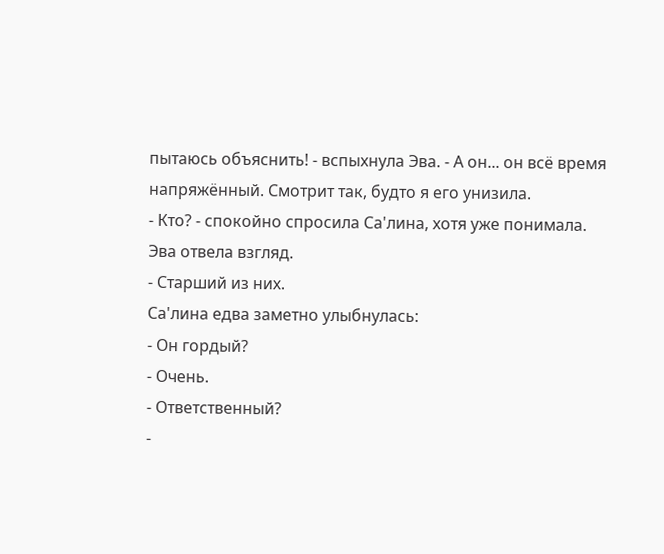пытаюсь объяснить! - вспыхнула Эва. - А он... он всё время напряжённый. Смотрит так, будто я его унизила.
- Кто? - спокойно спросила Са'лина, хотя уже понимала.
Эва отвела взгляд.
- Старший из них.
Са'лина едва заметно улыбнулась:
- Он гордый?
- Очень.
- Ответственный?
-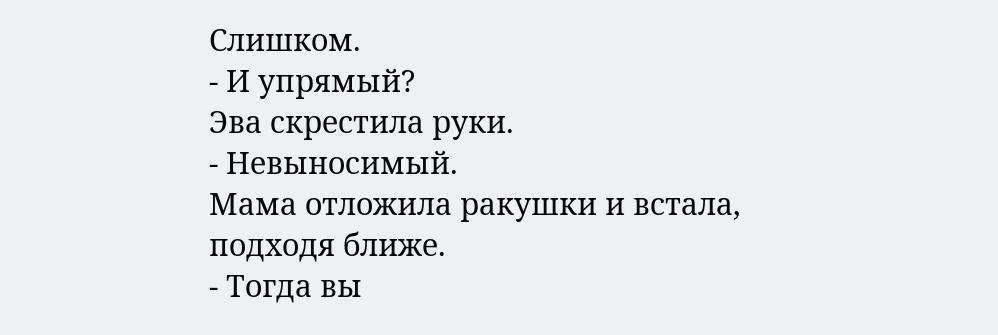Слишком.
- И упрямый?
Эва скрестила руки.
- Невыносимый.
Мама отложила ракушки и встала, подходя ближе.
- Тогда вы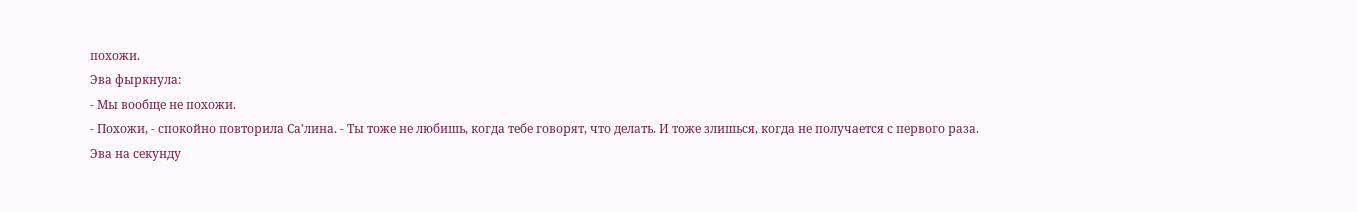похожи.
Эва фыркнула:
- Мы вообще не похожи.
- Похожи, - спокойно повторила Са'лина. - Ты тоже не любишь, когда тебе говорят, что делать. И тоже злишься, когда не получается с первого раза.
Эва на секунду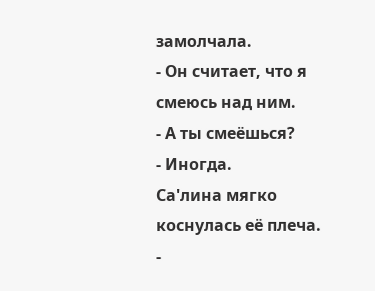замолчала.
- Он считает, что я смеюсь над ним.
- А ты смеёшься?
- Иногда.
Са'лина мягко коснулась её плеча.
-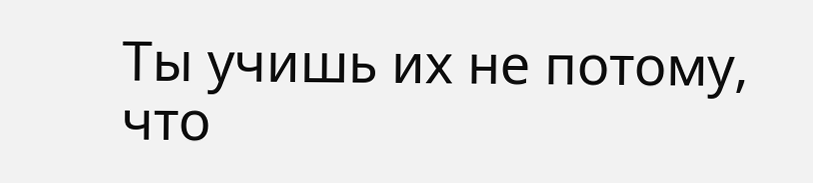Ты учишь их не потому, что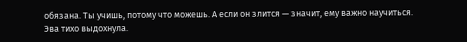обязана. Ты учишь, потому что можешь. А если он злится — значит, ему важно научиться.
Эва тихо выдохнула.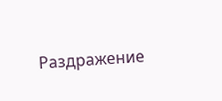Раздражение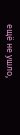ещё не ушло,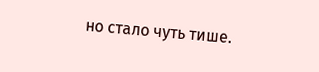но стало чуть тише.